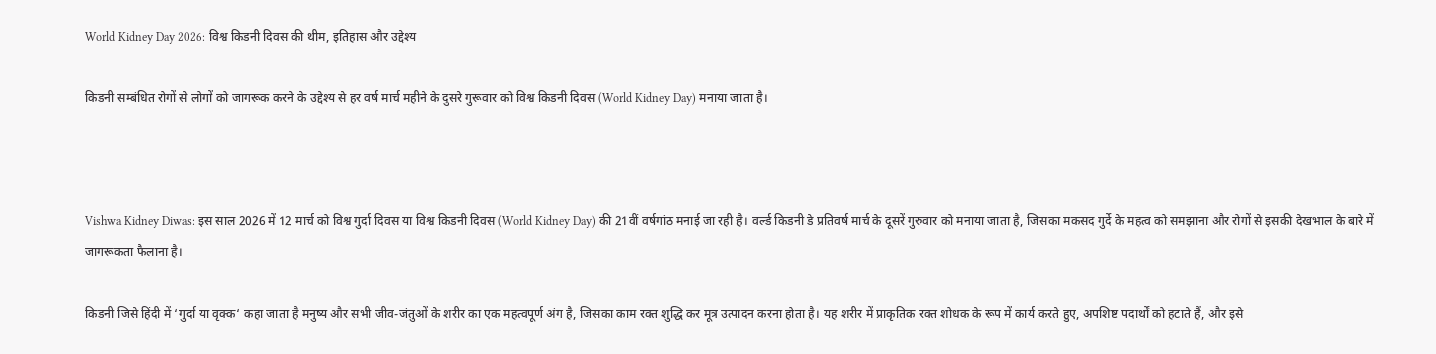World Kidney Day 2026: विश्व किडनी दिवस की थीम, इतिहास और उद्देश्य

किडनी सम्बंधित रोगों से लोगों को जागरूक करने के उद्देश्य से हर वर्ष मार्च महीने के दुसरे गुरूवार को विश्व किडनी दिवस (World Kidney Day) मनाया जाता है।



Vishwa Kidney Diwas: इस साल 2026 में 12 मार्च को विश्व गुर्दा दिवस या विश्व किडनी दिवस (World Kidney Day) की 21वीं वर्षगांठ मनाई जा रही है। वर्ल्ड किडनी डे प्रतिवर्ष मार्च के दूसरें गुरुवार को मनाया जाता है, जिसका मकसद गुर्दे के महत्व को समझाना और रोगों से इसकी देखभाल के बारे में जागरूकता फैलाना है।

किडनी जिसे हिंदी में ‘गुर्दा या वृक्क‘ कहा जाता है मनुष्य और सभी जीव-जंतुओं के शरीर का एक महत्वपूर्ण अंग है, जिसका काम रक्त शुद्धि कर मूत्र उत्पादन करना होता है। यह शरीर में प्राकृतिक रक्त शोधक के रूप में कार्य करते हुए, अपशिष्ट पदार्थों को हटाते हैं, और इसे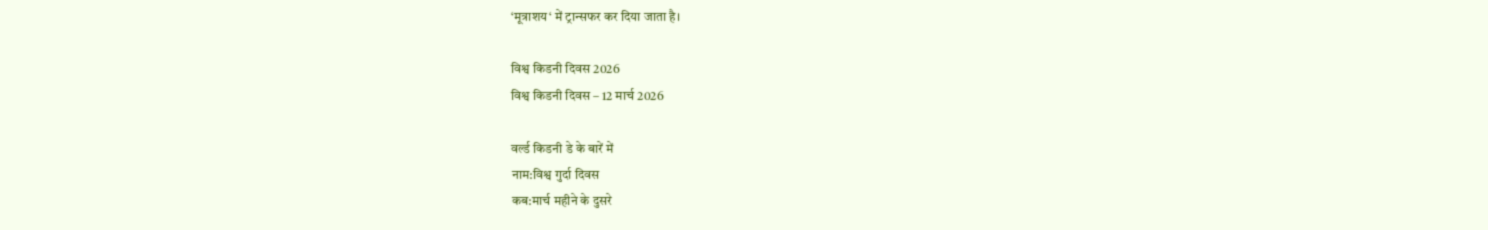‘मूत्राशय‘ में ट्रान्सफर कर दिया जाता है।

विश्व किडनी दिवस 2026
विश्व किडनी दिवस – 12 मार्च 2026

वर्ल्ड किडनी डे के बारें में
नाम:विश्व गुर्दा दिवस
कब:मार्च महीने के दुसरे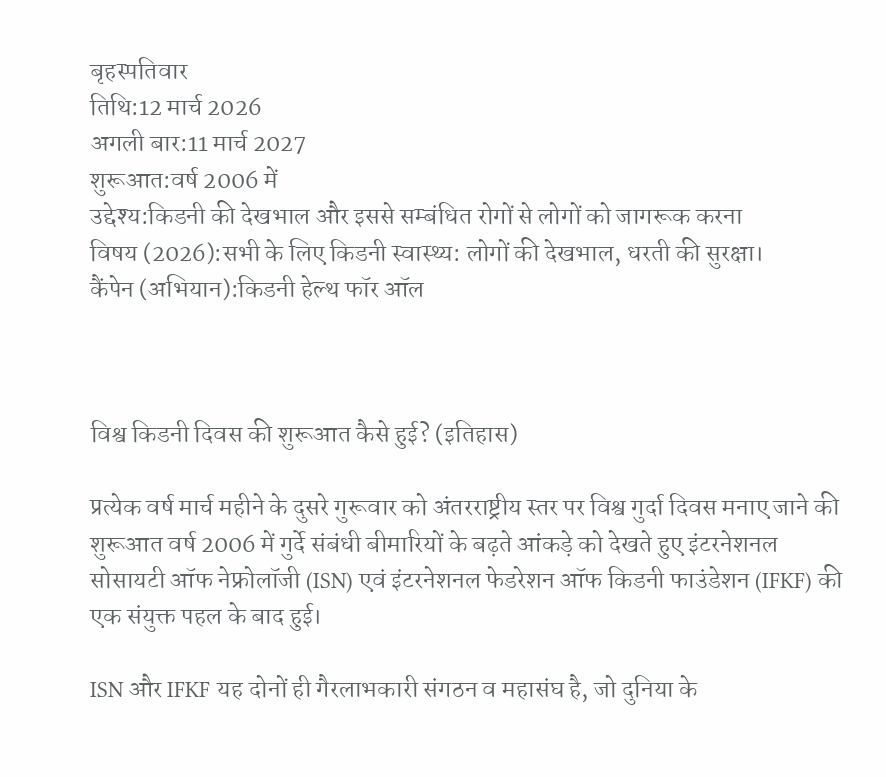बृहस्पतिवार
तिथि:12 मार्च 2026
अगली बार:11 मार्च 2027
शुरूआत:वर्ष 2006 में
उद्देश्य:किडनी की देखभाल और इससे सम्बंधित रोगों से लोगों को जागरूक करना
विषय (2026):सभी के लिए किडनी स्वास्थ्य: लोगों की देखभाल, धरती की सुरक्षा।
कैंपेन (अभियान):किडनी हेल्थ फॉर ऑल



विश्व किडनी दिवस की शुरूआत कैसे हुई? (इतिहास)

प्रत्येक वर्ष मार्च महीने के दुसरे गुरूवार को अंतरराष्ट्रीय स्तर पर विश्व गुर्दा दिवस मनाए जाने की शुरूआत वर्ष 2006 में गुर्दे संबंधी बीमारियों के बढ़ते आंकड़े को देखते हुए इंटरनेशनल सोसायटी ऑफ नेफ्रोलॉजी (ISN) एवं इंटरनेशनल फेडरेशन ऑफ किडनी फाउंडेशन (IFKF) की एक संयुक्त पहल के बाद हुई।

ISN और IFKF यह दोनों ही गैरलाभकारी संगठन व महासंघ है, जो दुनिया के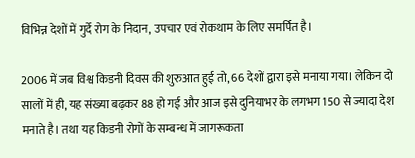विभिन्न देशों में गुर्दे रोग के निदान, उपचार एवं रोकथाम के लिए समर्पित है।

2006 में जब विश्व किडनी दिवस की शुरुआत हुई तो, 66 देशों द्वारा इसे मनाया गया। लेकिन दो सालों में ही, यह संख्या बढ़कर 88 हो गई और आज इसे दुनियाभर के लगभग 150 से ज्यादा देश मनाते है। तथा यह किडनी रोगों के सम्बन्ध में जागरूकता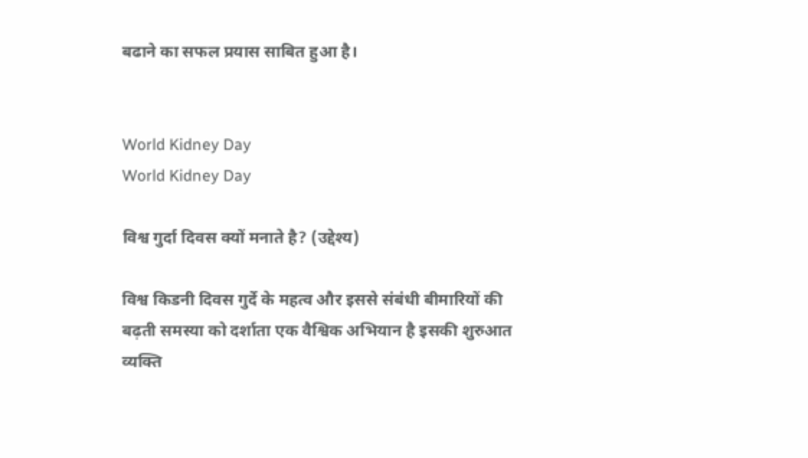बढाने का सफल प्रयास साबित हुआ है।


World Kidney Day
World Kidney Day

विश्व गुर्दा दिवस क्यों मनाते है? (उद्देश्य)

विश्व किडनी दिवस गुर्दे के महत्व और इससे संबंधी बीमारियों की बढ़ती समस्या को दर्शाता एक वैश्विक अभियान है इसकी शुरुआत व्यक्ति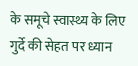के समूचे स्वास्थ्य के लिए गुर्दे की सेहत पर ध्यान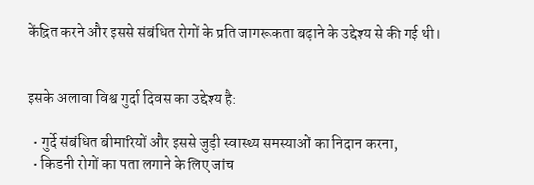केंद्रित करने और इससे संबंधित रोगों के प्रति जागरूकता बढ़ाने के उद्देश्य से की गई थी।


इसके अलावा विश्व गुर्दा दिवस का उद्देश्य है:

  • गुर्दे संबंधित बीमारियों और इससे जुड़ी स्वास्थ्य समस्याओं का निदान करना,
  • किडनी रोगों का पता लगाने के लिए जांच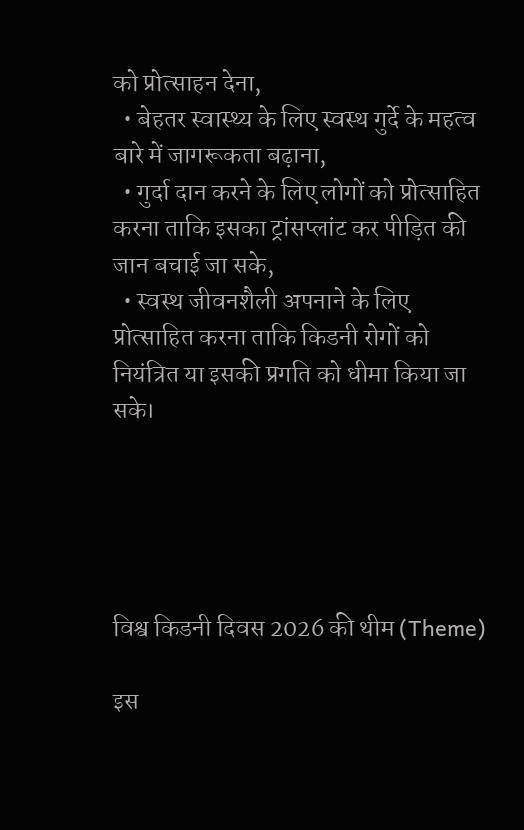को प्रोत्साहन देना,
  • बेहतर स्वास्थ्य के लिए स्वस्थ गुर्दे के महत्व बारे में जागरूकता बढ़ाना,
  • गुर्दा दान करने के लिए लोगों को प्रोत्साहित करना ताकि इसका ट्रांसप्लांट कर पीड़ित की जान बचाई जा सके,
  • स्वस्थ जीवनशैली अपनाने के लिए प्रोत्साहित करना ताकि किडनी रोगों को नियंत्रित या इसकी प्रगति को धीमा किया जा सके।





विश्व किडनी दिवस 2026 की थीम (Theme)

इस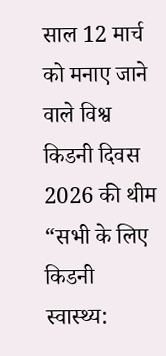साल 12 मार्च को मनाए जाने वाले विश्व किडनी दिवस 2026 की थीम “सभी के लिए किडनी स्वास्थ्य: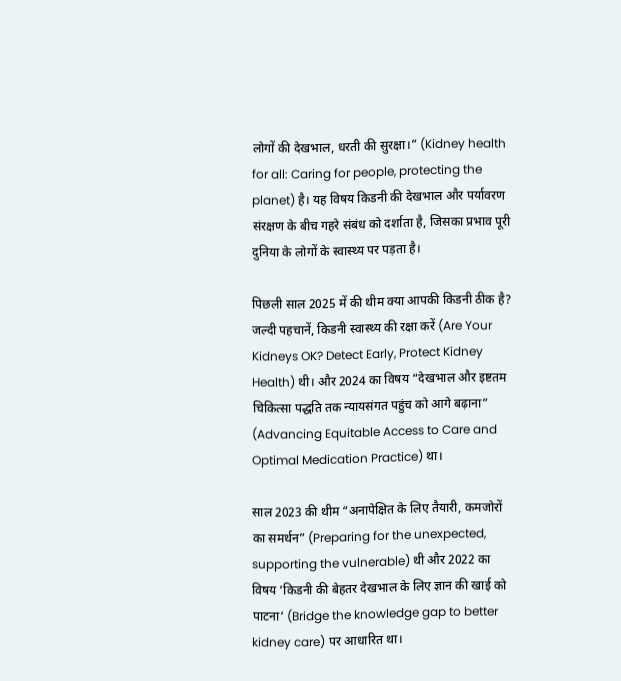लोगों की देखभाल, धरती की सुरक्षा।” (Kidney health for all: Caring for people, protecting the planet) है। यह विषय किडनी की देखभाल और पर्यावरण संरक्षण के बीच गहरे संबंध को दर्शाता है, जिसका प्रभाव पूरी दुनिया के लोगों के स्वास्थ्य पर पड़ता है।

पिछली साल 2025 में की थीम क्या आपकी किडनी ठीक है? जल्दी पहचानें, किडनी स्वास्थ्य की रक्षा करें (Are Your Kidneys OK? Detect Early, Protect Kidney Health) थी। और 2024 का विषय “देखभाल और इष्टतम चिकित्सा पद्धति तक न्यायसंगत पहुंच को आगे बढ़ाना” (Advancing Equitable Access to Care and Optimal Medication Practice) था।

साल 2023 की थीम “अनापेक्षित के लिए तैयारी, कमजोरों का समर्थन” (Preparing for the unexpected, supporting the vulnerable) थी और 2022 का विषय ‘किडनी की बेहतर देखभाल के लिए ज्ञान की खाई को पाटना‘ (Bridge the knowledge gap to better kidney care) पर आधारित था।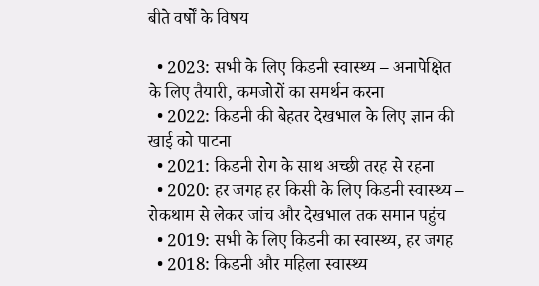बीते वर्षों के विषय

  • 2023: सभी के लिए किडनी स्वास्थ्य – अनापेक्षित के लिए तैयारी, कमजोरों का समर्थन करना
  • 2022: किडनी की बेहतर देखभाल के लिए ज्ञान की खाई को पाटना
  • 2021: किडनी रोग के साथ अच्छी तरह से रहना
  • 2020: हर जगह हर किसी के लिए किडनी स्वास्थ्य – रोकथाम से लेकर जांच और देखभाल तक समान पहुंच
  • 2019: सभी के लिए किडनी का स्वास्थ्य, हर जगह
  • 2018: किडनी और महिला स्वास्थ्य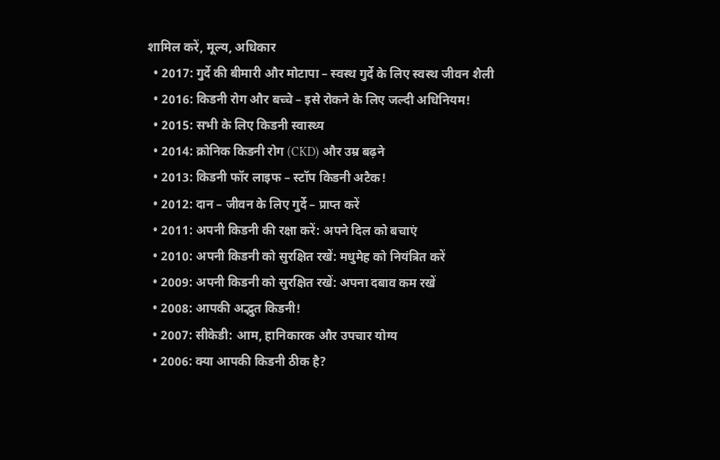शामिल करें, मूल्य, अधिकार
  • 2017: गुर्दे की बीमारी और मोटापा – स्वस्थ गुर्दे के लिए स्वस्थ जीवन शैली
  • 2016: किडनी रोग और बच्चे – इसे रोकने के लिए जल्दी अधिनियम!
  • 2015: सभी के लिए किडनी स्वास्थ्य
  • 2014: क्रोनिक किडनी रोग (CKD) और उम्र बढ़ने
  • 2013: किडनी फॉर लाइफ – स्टॉप किडनी अटैक!
  • 2012: दान – जीवन के लिए गुर्दे – प्राप्त करें
  • 2011: अपनी किडनी की रक्षा करें: अपने दिल को बचाएं
  • 2010: अपनी किडनी को सुरक्षित रखें: मधुमेह को नियंत्रित करें
  • 2009: अपनी किडनी को सुरक्षित रखें: अपना दबाव कम रखें
  • 2008: आपकी अद्भुत किडनी!
  • 2007: सीकेडी: आम, हानिकारक और उपचार योग्य
  • 2006: क्या आपकी किडनी ठीक है?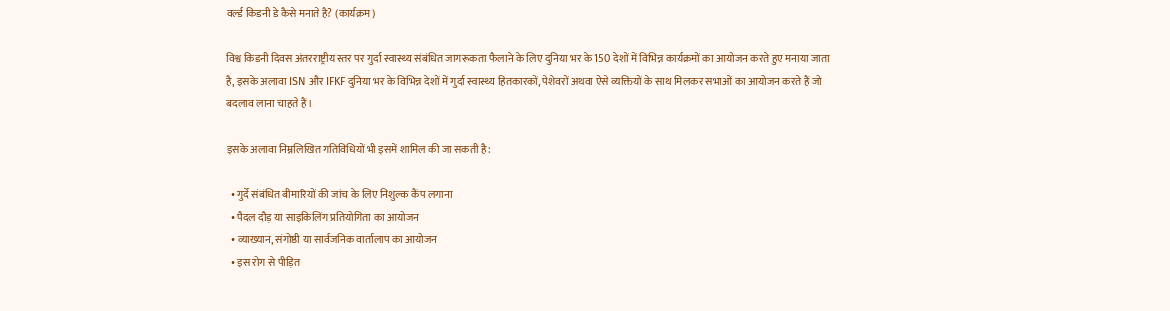वर्ल्ड किडनी डे कैसे मनाते है? (कार्यक्रम)

विश्व किडनी दिवस अंतरराष्ट्रीय स्तर पर गुर्दा स्वास्थ्य संबंधित जागरूकता फैलाने के लिए दुनिया भर के 150 देशों में विभिन्न कार्यक्रमों का आयोजन करते हुए मनाया जाता है, इसके अलावा ISN और IFKF दुनिया भर के विभिन्न देशों में गुर्दा स्वास्थ्य हितकारकों, पेशेवरों अथवा ऐसे व्यक्तियों के साथ मिलकर सभाओं का आयोजन करते हैं जो बदलाव लाना चाहते हैं।

इसके अलावा निम्नलिखित गतिविधियों भी इसमें शामिल की जा सकती है:

  • गुर्दे संबंधित बीमारियों की जांच के लिए निशुल्क कैंप लगाना
  • पैदल दौड़ या साइकिलिंग प्रतियोगिता का आयोजन
  • व्याख्यान, संगोष्ठी या सार्वजनिक वार्तालाप का आयोजन
  • इस रोग से पीड़ित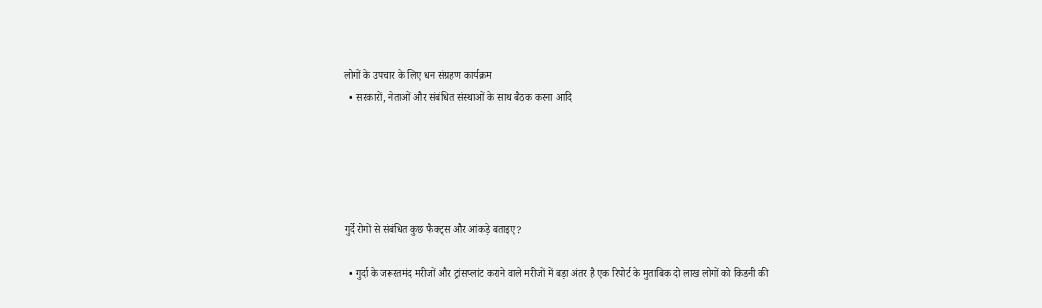लोगों के उपचार के लिए धन संग्रहण कार्यक्रम
  • सरकारों, नेताओं और संबंधित संस्थाओं के साथ बैठक करना आदि





गुर्दे रोगों से संबंधित कुछ फैक्ट्स और आंकड़े बताइए?

  • गुर्दा के जरूरतमंद मरीजों और ट्रांसप्लांट कराने वाले मरीजों में बड़ा अंतर है एक रिपोर्ट के मुताबिक दो लाख लोगों को किडनी की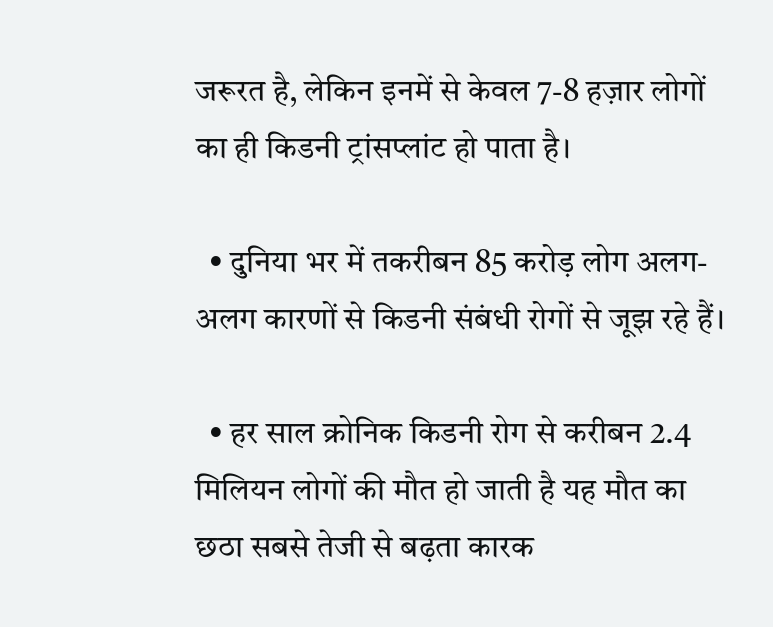जरूरत है, लेकिन इनमें से केवल 7-8 हज़ार लोगों का ही किडनी ट्रांसप्लांट हो पाता है।

  • दुनिया भर में तकरीबन 85 करोड़ लोग अलग-अलग कारणों से किडनी संबंधी रोगों से जूझ रहे हैं।

  • हर साल क्रोनिक किडनी रोग से करीबन 2.4 मिलियन लोगों की मौत हो जाती है यह मौत का छठा सबसे तेजी से बढ़ता कारक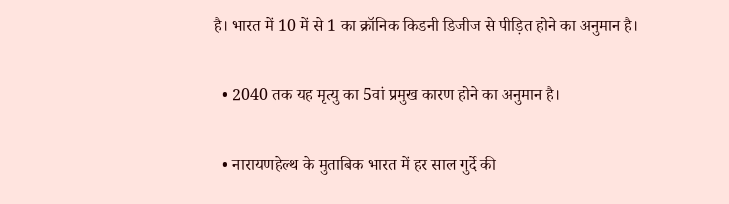है। भारत में 10 में से 1 का क्रॉनिक किडनी डिजीज से पीड़ित होने का अनुमान है।

  • 2040 तक यह मृत्यु का 5वां प्रमुख कारण होने का अनुमान है।

  • नारायणहेल्थ के मुताबिक भारत में हर साल गुर्दे की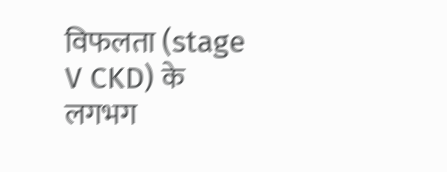विफलता (stage V CKD) के लगभग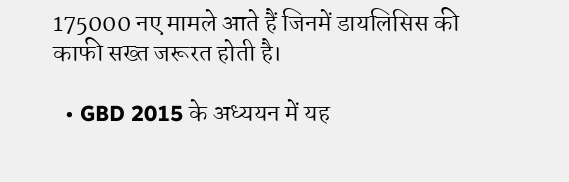175000 नए मामले आते हैं जिनमें डायलिसिस की काफी सख्त जरूरत होती है।

  • GBD 2015 के अध्ययन में यह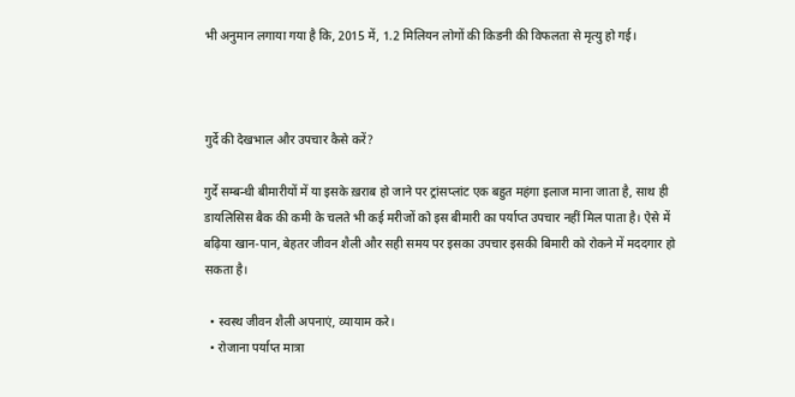भी अनुमान लगाया गया है कि, 2015 में, 1.2 मिलियन लोगों की किडनी की विफलता से मृत्यु हो गई।



गुर्दे की देखभाल और उपचार कैसे करें?

गुर्दे सम्बन्धी बीमारीयों में या इसके ख़राब हो जाने पर ट्रांसप्लांट एक बहुत महंगा इलाज माना जाता है, साथ ही डायलिसिस बैक की कमी के चलते भी कई मरीजों को इस बीमारी का पर्याप्त उपचार नहीं मिल पाता है। ऐसे में बढ़िया खान-पान, बेहतर जीवन शैली और सही समय पर इसका उपचार इसकी बिमारी को रोकने में मददगार हो सकता है।

  • स्वस्थ जीवन शैली अपनाएं, व्यायाम करे।
  • रोजाना पर्याप्त मात्रा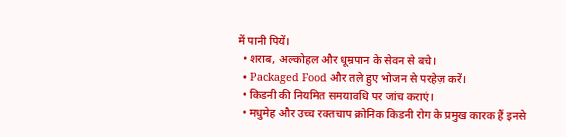में पानी पियें।
  • शराब, अल्कोहल और धूम्रपान के सेवन से बचे।
  • Packaged Food और तले हुए भोजन से परहेज़ करें।
  • किडनी की नियमित समयावधि पर जांच कराएं।
  • मधुमेह और उच्च रक्तचाप क्रोनिक किडनी रोग के प्रमुख कारक हैं इनसे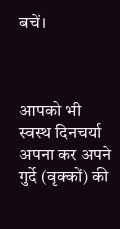बचें।



आपको भी स्वस्थ दिनचर्या अपना कर अपने गुर्दे (वृक्कों) की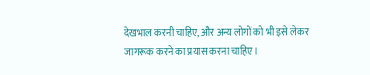देखभाल करनी चाहिए, और अन्य लोगों को भी इसे लेकर जागरूक करने का प्रयास करना चाहिए।